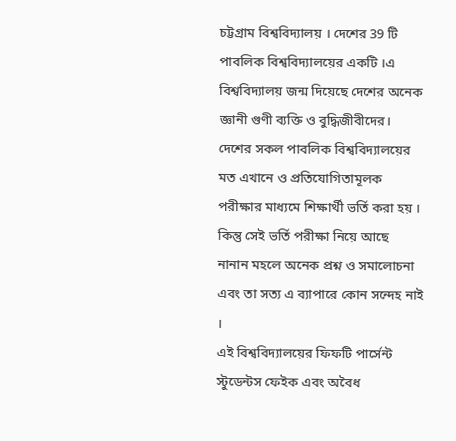চট্টগ্রাম বিশ্ববিদ্যালয় । দেশের 39 টি পাবলিক বিশ্ববিদ্যালয়ের একটি ।এ বিশ্ববিদ্যালয় জন্ম দিয়েছে দেশের অনেক জ্ঞানী গুণী ব্যক্তি ও বুদ্ধিজীবীদের।
দেশের সকল পাবলিক বিশ্ববিদ্যালয়ের মত এখানে ও প্রতিযোগিতামূলক পরীক্ষার মাধ্যমে শিক্ষার্থী ভর্তি করা হয় । কিন্তু সেই ভর্তি পরীক্ষা নিয়ে আছে
নানান মহলে অনেক প্রশ্ন ও সমালোচনা এবং তা সত্য এ ব্যাপারে কোন সন্দেহ নাই ।
এই বিশ্ববিদ্যালয়ের ফিফটি পার্সেন্ট স্টুডেন্টস ফেইক এবং অবৈধ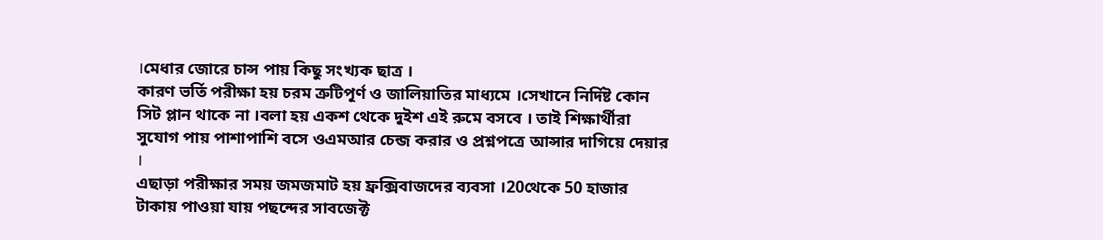।মেধার জোরে চান্স পায় কিছু সংখ্যক ছাত্র ।
কারণ ভর্তি পরীক্ষা হয় চরম ত্রুটিপূর্ণ ও জালিয়াতির মাধ্যমে ।সেখানে নির্দিষ্ট কোন সিট প্লান থাকে না ।বলা হয় একশ থেকে দুইশ এই রুমে বসবে । তাই শিক্ষার্থীরা সুযোগ পায় পাশাপাশি বসে ওএমআর চেন্জ করার ও প্রশ্নপত্রে আন্সার দাগিয়ে দেয়ার ।
এছাড়া পরীক্ষার সময় জমজমাট হয় ফ্রক্সিবাজদের ব্যবসা ।20থেকে 50 হাজার টাকায় পাওয়া যায় পছন্দের সাবজেক্ট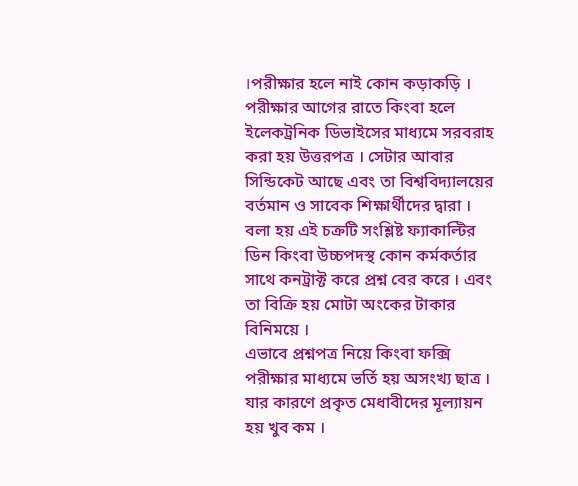।পরীক্ষার হলে নাই কোন কড়াকড়ি ।
পরীক্ষার আগের রাতে কিংবা হলে ইলেকট্রনিক ডিভাইসের মাধ্যমে সরবরাহ করা হয় উত্তরপত্র । সেটার আবার সিন্ডিকেট আছে এবং তা বিশ্ববিদ্যালয়ের বর্তমান ও সাবেক শিক্ষার্থীদের দ্বারা ।
বলা হয় এই চক্রটি সংশ্লিষ্ট ফ্যাকাল্টির ডিন কিংবা উচ্চপদস্থ কোন কর্মকর্তার সাথে কনট্রাক্ট করে প্রশ্ন বের করে । এবং তা বিক্রি হয় মোটা অংকের টাকার বিনিময়ে ।
এভাবে প্রশ্নপত্র নিয়ে কিংবা ফক্সি পরীক্ষার মাধ্যমে ভর্তি হয় অসংখ্য ছাত্র । যার কারণে প্রকৃত মেধাবীদের মূল্যায়ন হয় খুব কম ।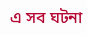এ সব ঘটনা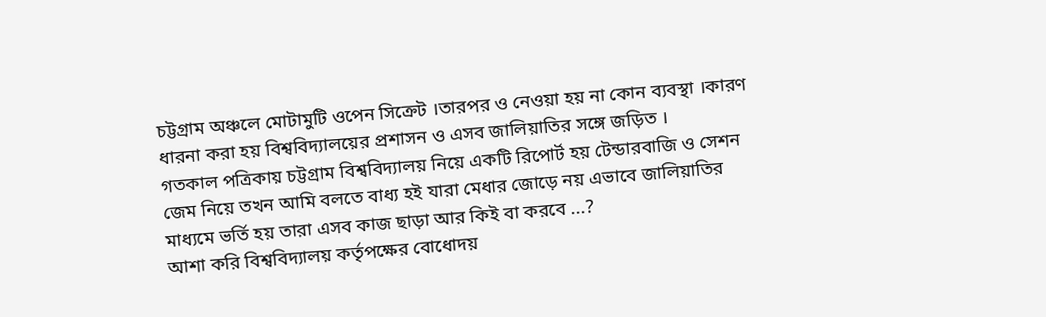চট্টগ্রাম অঞ্চলে মোটামুটি ওপেন সিক্রেট ।তারপর ও নেওয়া হয় না কোন ব্যবস্থা ।কারণ ধারনা করা হয় বিশ্ববিদ্যালয়ের প্রশাসন ও এসব জালিয়াতির সঙ্গে জড়িত ।
গতকাল পত্রিকায় চট্টগ্রাম বিশ্ববিদ্যালয় নিয়ে একটি রিপোর্ট হয় টেন্ডারবাজি ও সেশন জেম নিয়ে তখন আমি বলতে বাধ্য হই যারা মেধার জোড়ে নয় এভাবে জালিয়াতির মাধ্যমে ভর্তি হয় তারা এসব কাজ ছাড়া আর কিই বা করবে ...?
আশা করি বিশ্ববিদ্যালয় কর্তৃপক্ষের বোধোদয়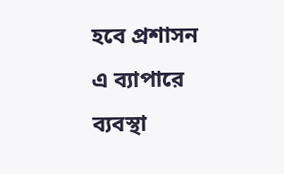হবে প্রশাসন এ ব্যাপারে ব্যবস্থা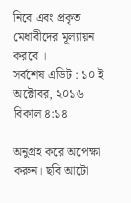নিবে এবং প্রকৃত মেধাবীদের মূল্যায়ন করবে ।
সর্বশেষ এডিট : ১০ ই অক্টোবর, ২০১৬ বিকাল ৪:১৪

অনুগ্রহ করে অপেক্ষা করুন। ছবি আটো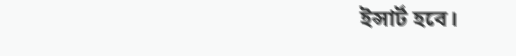ইন্সার্ট হবে।